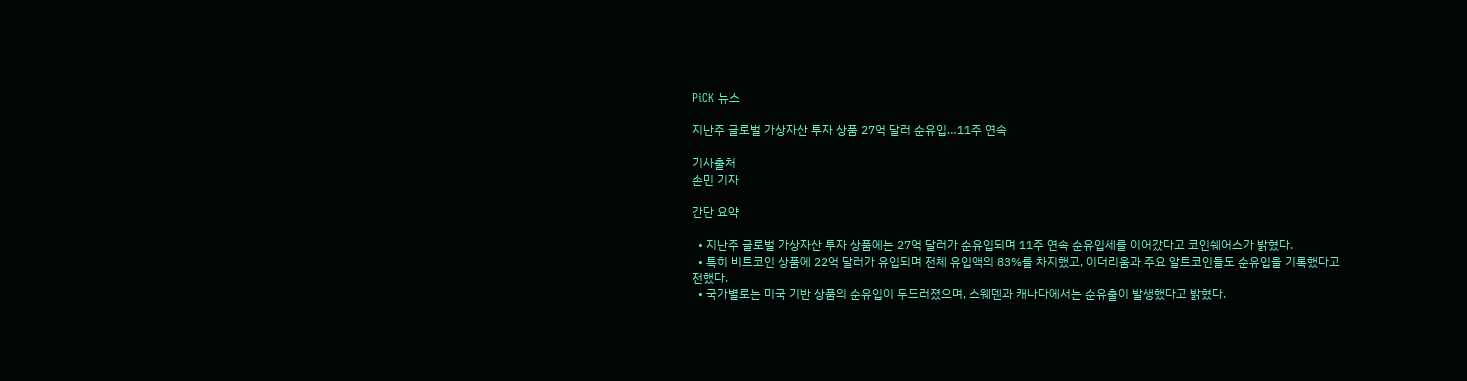PiCK 뉴스

지난주 글로벌 가상자산 투자 상품 27억 달러 순유입…11주 연속

기사출처
손민 기자

간단 요약

  • 지난주 글로벌 가상자산 투자 상품에는 27억 달러가 순유입되며 11주 연속 순유입세를 이어갔다고 코인쉐어스가 밝혔다.
  • 특히 비트코인 상품에 22억 달러가 유입되며 전체 유입액의 83%를 차지했고, 이더리움과 주요 알트코인들도 순유입을 기록했다고 전했다.
  • 국가별로는 미국 기반 상품의 순유입이 두드러졌으며, 스웨덴과 캐나다에서는 순유출이 발생했다고 밝혔다.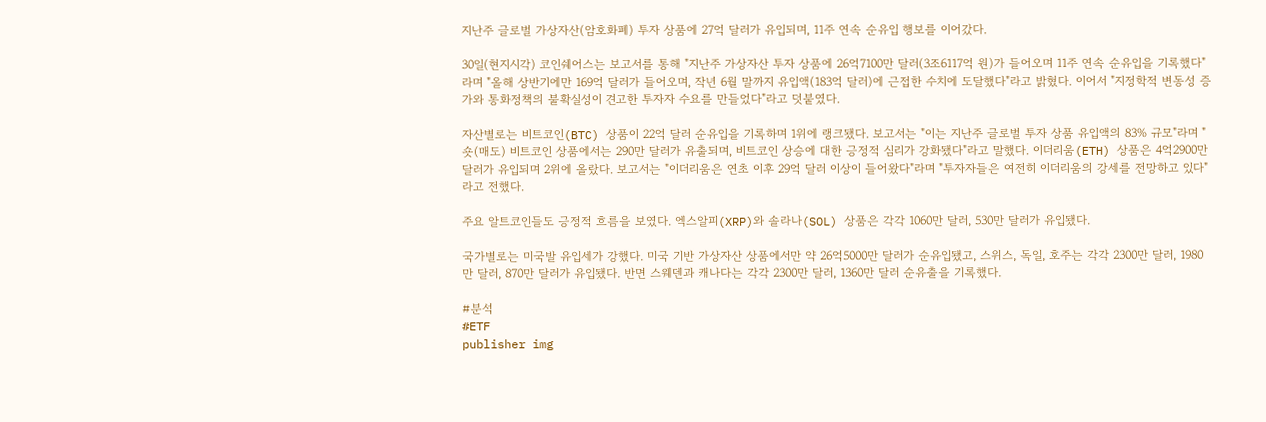지난주 글로벌 가상자산(암호화폐) 투자 상품에 27억 달러가 유입되며, 11주 연속 순유입 행보를 이어갔다.

30일(현지시각) 코인쉐어스는 보고서를 통해 "지난주 가상자산 투자 상품에 26억7100만 달러(3조6117억 원)가 들어오며 11주 연속 순유입을 기록했다"라며 "올해 상반기에만 169억 달러가 들어오며, 작년 6월 말까지 유입액(183억 달러)에 근접한 수치에 도달했다"라고 밝혔다. 이어서 "지정학적 변동성 증가와 통화정책의 불확실성이 견고한 투자자 수요를 만들었다"라고 덧붙였다.

자산별로는 비트코인(BTC) 상품이 22억 달러 순유입을 기록하며 1위에 랭크됐다. 보고서는 "이는 지난주 글로벌 투자 상품 유입액의 83% 규모"라며 "숏(매도) 비트코인 상품에서는 290만 달러가 유출되며, 비트코인 상승에 대한 긍정적 심리가 강화됐다"라고 말했다. 이더리움(ETH) 상품은 4억2900만 달러가 유입되며 2위에 올랐다. 보고서는 "이더리움은 연초 이후 29억 달러 이상이 들어왔다"라며 "투자자들은 여전히 이더리움의 강세를 전망하고 있다"라고 전했다.

주요 알트코인들도 긍정적 흐름을 보였다. 엑스알피(XRP)와 솔라나(SOL) 상품은 각각 1060만 달러, 530만 달러가 유입됐다.

국가별로는 미국발 유입세가 강했다. 미국 기반 가상자산 상품에서만 약 26억5000만 달러가 순유입됐고, 스위스, 독일, 호주는 각각 2300만 달러, 1980만 달러, 870만 달러가 유입됐다. 반면 스웨덴과 캐나다는 각각 2300만 달러, 1360만 달러 순유출을 기록했다.

#분석
#ETF
publisher img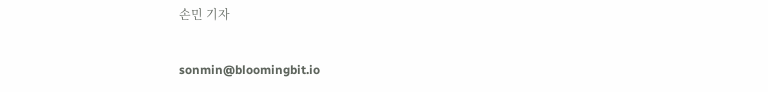손민 기자

sonmin@bloomingbit.io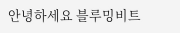안녕하세요 블루밍비트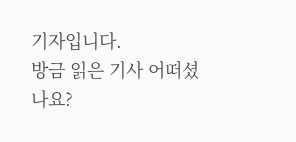기자입니다.
방금 읽은 기사 어떠셨나요?